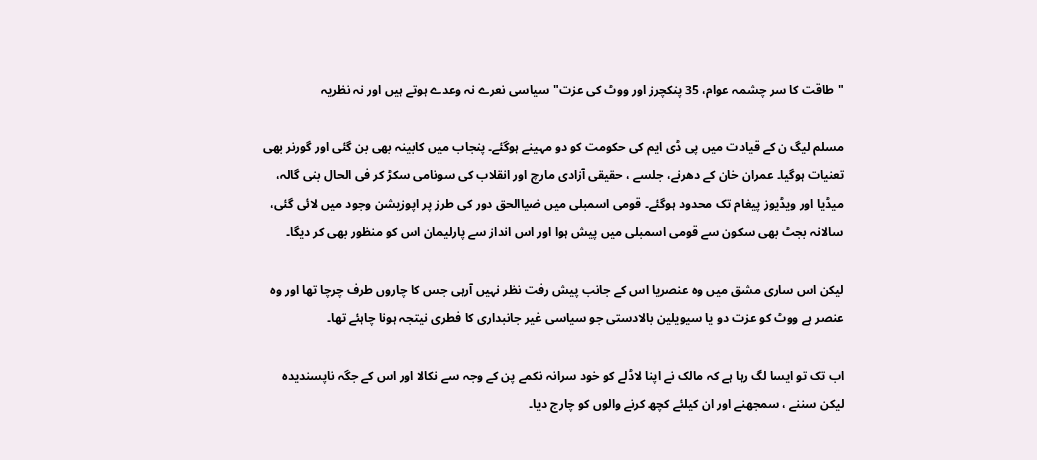"طاقت کا سر چشمہ عوام، 35 پنکچرز اور ووٹ کی عزت" سیاسی نعرے نہ وعدے ہوتے ہیں اور نہ نظریہ

مسلم لیگ ن کے قیادت میں پی ڈی ایم کی حکومت کو دو مہینے ہوگئے۔ پنجاب میں کابینہ بھی بن گئی اور گورنر بھی تعنیات ہوگیا۔ عمران خان کے دھرنے، جلسے ، حقیقی آزادی مارچ اور انقلاب کی سونامی سکڑ کر فی الحال بنی گالہ، میڈیا اور ویڈیوز پیغام تک محدود ہوگئے۔ قومی اسمبلی میں ضیاالحق دور کی طرز پر اپوزیشن وجود میں لائی گئی، سالانہ بجٹ بھی سکون سے قومی اسمبلی میں پیش ہوا اور اس انداز سے پارلیمان اس کو منظور بھی کر دیگا۔

لیکن اس ساری مشق میں وہ عنصریا اس کے جانب پیش رفت نظر نہیں آرہی جس کا چاروں طرف چرچا تھا اور وہ عنصر ہے ووٹ کو عزت دو یا سیویلین بالادستی جو سیاسی غیر جانبداری کا فطری نیتجہ ہونا چاہئے تھا۔

اب تک تو ایسا لگ رہا ہے کہ مالک نے اپنا لاڈلے کو خود سرانہ نکمے پن کے وجہ سے نکالا اور اس کے جگہ ناپسندیدہ لیکن سننے ، سمجھنے اور ان کیلئے کچھ کرنے والوں کو چارج دیا۔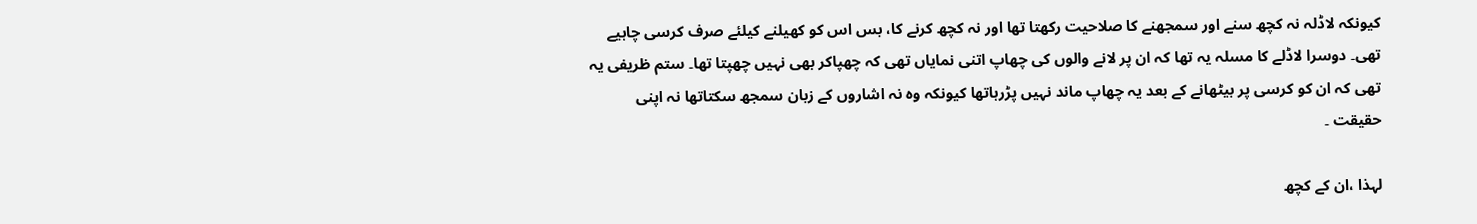کیونکہ لاڈلہ نہ کچھ سنے اور سمجھنے کا صلاحیت رکھتا تھا اور نہ کچھ کرنے کا، بس اس کو کھیلنے کیلئے صرف کرسی چاہیے تھی۔ دوسرا لاڈلے کا مسلہ یہ تھا کہ ان پر لانے والوں کی چھاپ اتنی نمایاں تھی کہ چھپاکر بھی نہیں چھپتا تھا۔ ستم ظریفی یہ تھی کہ ان کو کرسی پر بیٹھانے کے بعد یہ چھاپ ماند نہیں پڑرہاتھا کیونکہ وہ نہ اشاروں کے زبان سمجھ سکتاتھا نہ اپنی حقیقت ۔

لہذا ،ان کے کچھ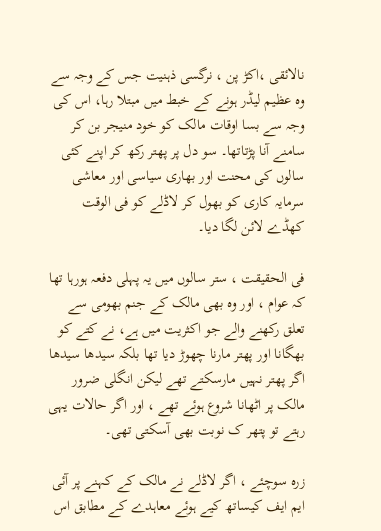نالائقی ،اکڑ پن ، نرگسی ذہنیت جس کے وجہ سے وہ عظیم لیڈر ہونے کے خبط میں مبتلا رہا، اس کی وجہ سے بسا اوقات مالک کو خود منیجر بن کر سامنے آنا پڑتاتھا۔ سو دل پر پھتر رکھ کر اپنے کئی سالوں کی محنت اور بھاری سیاسی اور معاشی سرمایہ کاری کو بھول کر لاڈلے کو فی الوقت کھڈے لائن لگا دیا۔

فی الحقیقت ، ستر سالوں میں یہ پہلی دفعہ ہورہا تھا کہ عوام ، اور وہ بھی مالک کے جنم بھومی سے تعلق رکھنے والے جو اکثریت میں ہے، نے کتے کو بھگانا اور پھتر مارنا چھوڑ دیا تھا بلکہ سیدھا سیدھا اگر پھتر نہیں مارسکتے تھے لیکن انگلی ضرور مالک پر اٹھانا شروع ہوئے تھے ، اور اگر حالات یہی رہتے تو پتھر ک نوبت بھی آسکتی تھی۔

زرہ سوچئے ، اگر لاڈلے نے مالک کے کہنے پر آئی ایم ایف کیساتھ کیے ہوئے معاہدے کے مطابق اس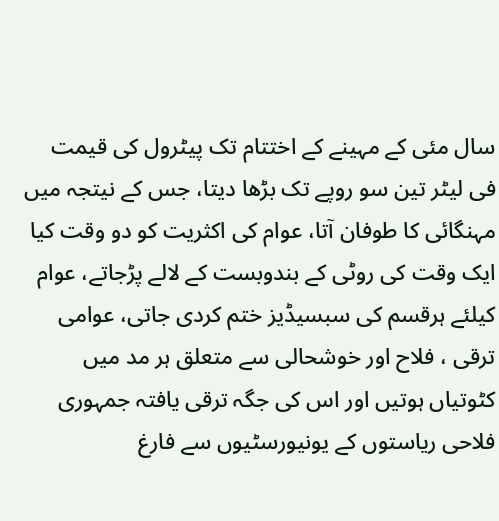سال مئی کے مہینے کے اختتام تک پیٹرول کی قیمت فی لیٹر تین سو روپے تک بڑھا دیتا، جس کے نیتجہ میں مہنگائی کا طوفان آتا، عوام کی اکثریت کو دو وقت کیا ایک وقت کی روٹی کے بندوبست کے لالے پڑجاتے، عوام کیلئے ہرقسم کی سبسیڈیز ختم کردی جاتی، عوامی ترقی ، فلاح اور خوشحالی سے متعلق ہر مد میں کٹوتیاں ہوتیں اور اس کی جگہ ترقی یافتہ جمہوری فلاحی ریاستوں کے یونیورسٹیوں سے فارغ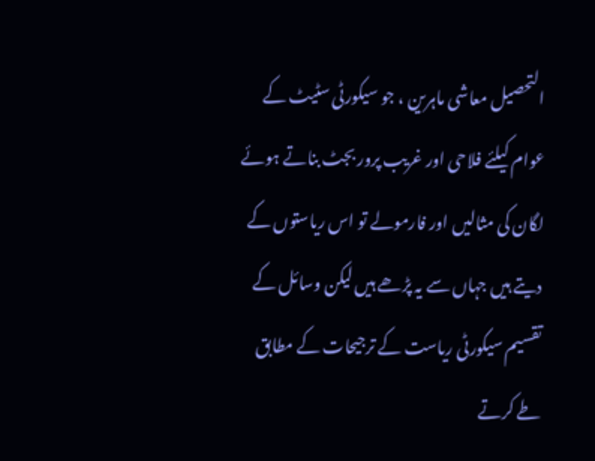التحصیل معاشی ماہرین ، جو سیکورٹی سٹیٹ کے عوام کیلئے فلاحی اور غریب پرور بجٹ بناتے ہوئے لگان کی مثالیں اور فارمولے تو اس ریاستوں کے دیتے ہیں جہاں سے یہ پڑھے ہیں لیکن وسائل کے تقسیم سیکورٹی ریاست کے ترجیحات کے مطابق طے کرتے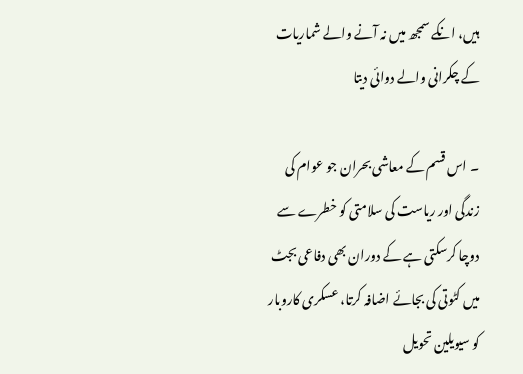ہیں، انکے سمجھ میں نہ آنے والے شماریات کے چکرانی والے دوائی دیتا

۔ اس قسم کے معاشی بحران جو عوام کی زندگی اور ریاست کی سلامتی کو خطرے سے دوچا کرسکتی ہے کے دوران بھی دفاعی بجٹ میں کٹوتی کی بجائے اضافہ کرتا، عسکری کاروبار کو سیویلین تحویل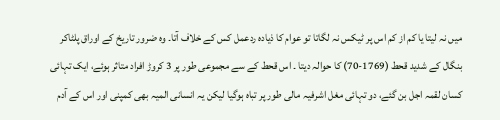میں نہ لیتا یا کم از کم اس پر ٹیکس نہ لگاتا تو عوام کا ذیادہ ردعمل کس کے خلاف آتا۔ وہ ضرور تاریخ کے اوراق پلٹاکر بنگال کے شدید قحط (1769-70) کا حوالہ دیتا ۔ اس قحط کے سے مجموعی طور پر 3 کروڑ افراد متاثر ہوئے، ایک تہائی کسان لقمہ اجل بن گئے، دو تہائی مغل اشرفیہ مالی طور پر تباہ ہوگیا لیکن یہ انسانی المیہ بھی کمپنی اور اس کے آدم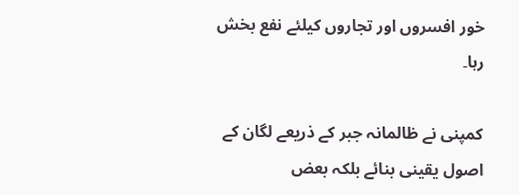خور افسروں اور تجاروں کیلئے نفع بخش رہا۔

کمپنی نے ظالمانہ جبر کے ذریعے لگان کے اصول یقینی بنائے بلکہ بعض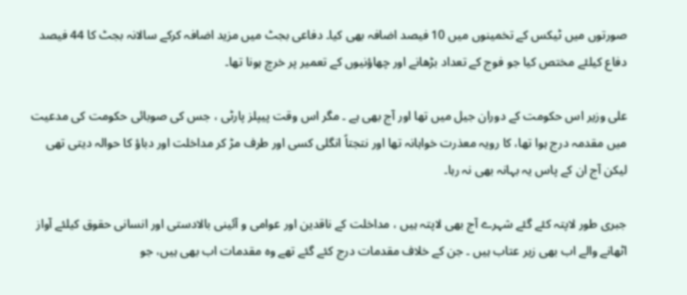صورتوں میں ٹیکس کے تخمینوں میں 10 فیصد اضافہ بھی کیا۔ دفاعی بجٹ میں مزید اضافہ کرکے سالانہ بجٹ کا 44 فیصد دفاع کیلئے مختص کیا جو فوج کے تعداد بڑھانے اور چھاؤنیوں کے تعمیر پر خرچ ہونا تھا۔

علی وزیر اس حکومت کے دوران جیل میں تھا اور آج بھی ہے ۔ مگر اس وقت پیپلز پارٹی ، جس کی صوبائی حکومت کی مدعیت میں مقدمہ درج ہوا تھا، کا رویہ معذرت خواہانہ تھا اور نتجتاً انگلی کسی اور طرف مڑ کر مداخلت اور دباؤ کا حوالہ دیتی تھی لیکن آج ان کے پاس یہ بہانہ بھی نہ رہا۔

جبری طور لاپتہ کئے گئے شہرے آج بھی لاپتہ ہیں ، مداخلت کے ناقدین اور عوامی و آئینی بالادستی اور انسانی حقوق کیلئے آواز اٹھانے والے اب بھی زیر عتاب ہیں ۔ جن کے خلاف مقدمات درج کئے گئے تھے وہ مقدمات اب بھی ہیں، جو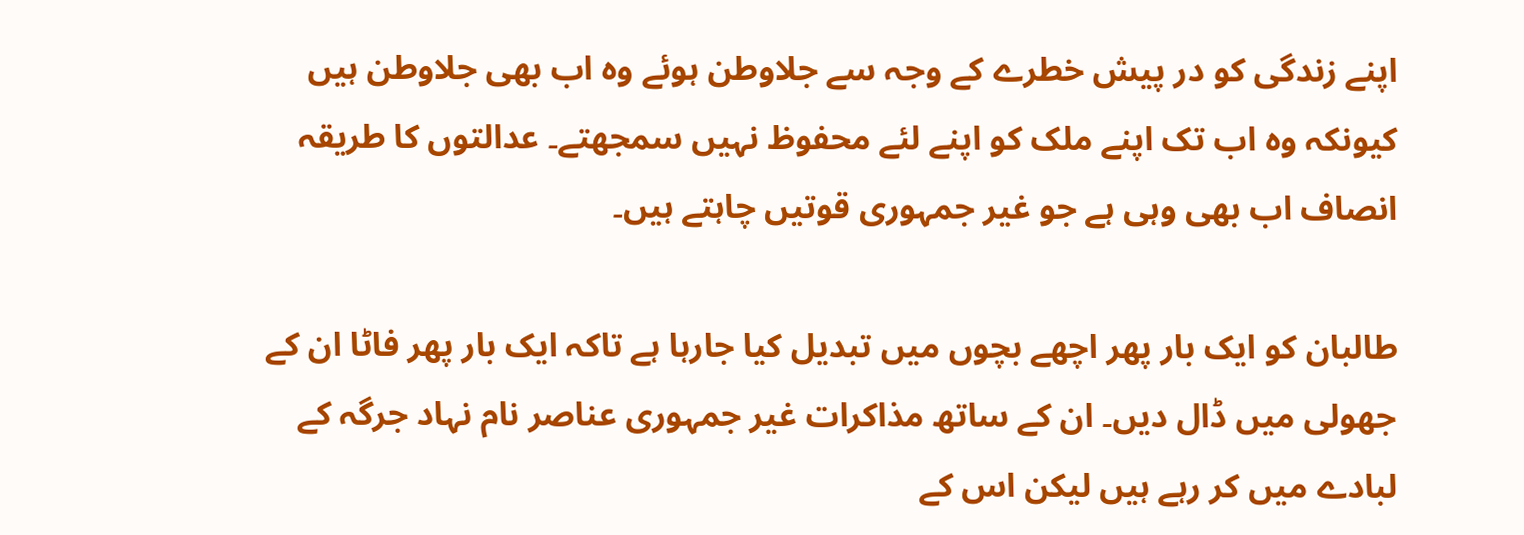اپنے زندگی کو در پیش خطرے کے وجہ سے جلاوطن ہوئے وہ اب بھی جلاوطن ہیں کیونکہ وہ اب تک اپنے ملک کو اپنے لئے محفوظ نہیں سمجھتے۔ عدالتوں کا طریقہ انصاف اب بھی وہی ہے جو غیر جمہوری قوتیں چاہتے ہیں۔

طالبان کو ایک بار پھر اچھے بچوں میں تبدیل کیا جارہا ہے تاکہ ایک بار پھر فاٹا ان کے جھولی میں ڈال دیں۔ ان کے ساتھ مذاکرات غیر جمہوری عناصر نام نہاد جرگہ کے لبادے میں کر رہے ہیں لیکن اس کے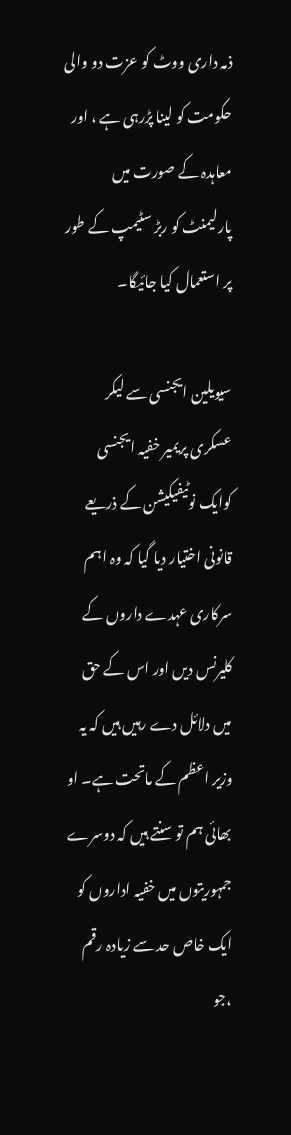ذمہ داری ووٹ کو عزت دو والی حکومت کو لینا پڑرہی ہے ، اور معاہدہ کے صورت میں پارلیمنٹ کو ربڑ سٹیمپ کے طور پر استعمال کیا جائیگا۔

سیویلین ایجنسی سے لیکر عسکری پریمیر خفیہ ایجنسی کوایک نوٹیفیکیشن کے ذریعے قانونی اختیار دیا گیا کہ وہ اہم سرکاری عہدے داروں کے کلیرنس دیں اور اس کے حق میں دلائل دے رہیں ہیں کہ یہ وزیر اعظم کے ماتحت ہے۔ او بھائی ہم تو سنتے ہیں کہ دوسرے جمہوریتوں میں خفیہ اداروں کو ایک خاص حد سے زیادہ رقم ،جو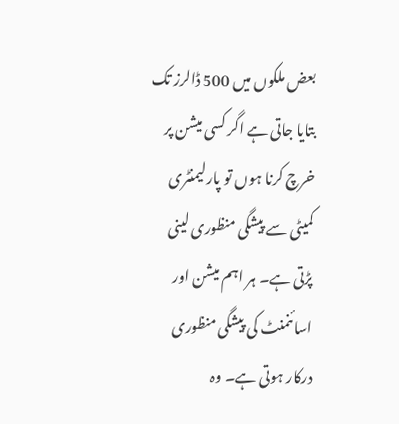بعض ملکوں میں 500 ڈالرز تک بتایا جاتی ہے اگر کسی میشن پر خرچ کرنا ہوں تو پارلیمنٹری کمیٹی سے پیشگی منظوری لینی پڑتی ہے۔ ہر اہم میشن اور اسائنمنٹ کی پیشگی منظوری درکار ہوتی ہے۔ وہ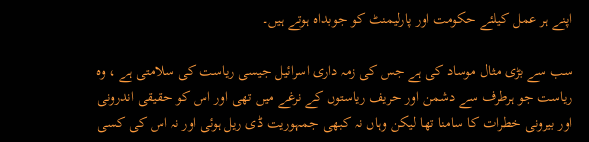اپنے ہر عمل کیلئے حکومت اور پارلیمنٹ کو جوبداہ ہوتے ہیں۔

سب سے بڑی مثال موساد کی ہے جس کی زمہ داری اسرائیل جیسی ریاست کی سلامتی ہے ، وہ ریاست جو ہرطرف سے دشمن اور حریف ریاستوں کے نرغے میں تھی اور اس کو حقیقی اندرونی اور بیرونی خطرات کا سامنا تھا لیکن وہاں نہ کبھی جمہوریت ڈی ریل ہوئی اور نہ اس کی کسی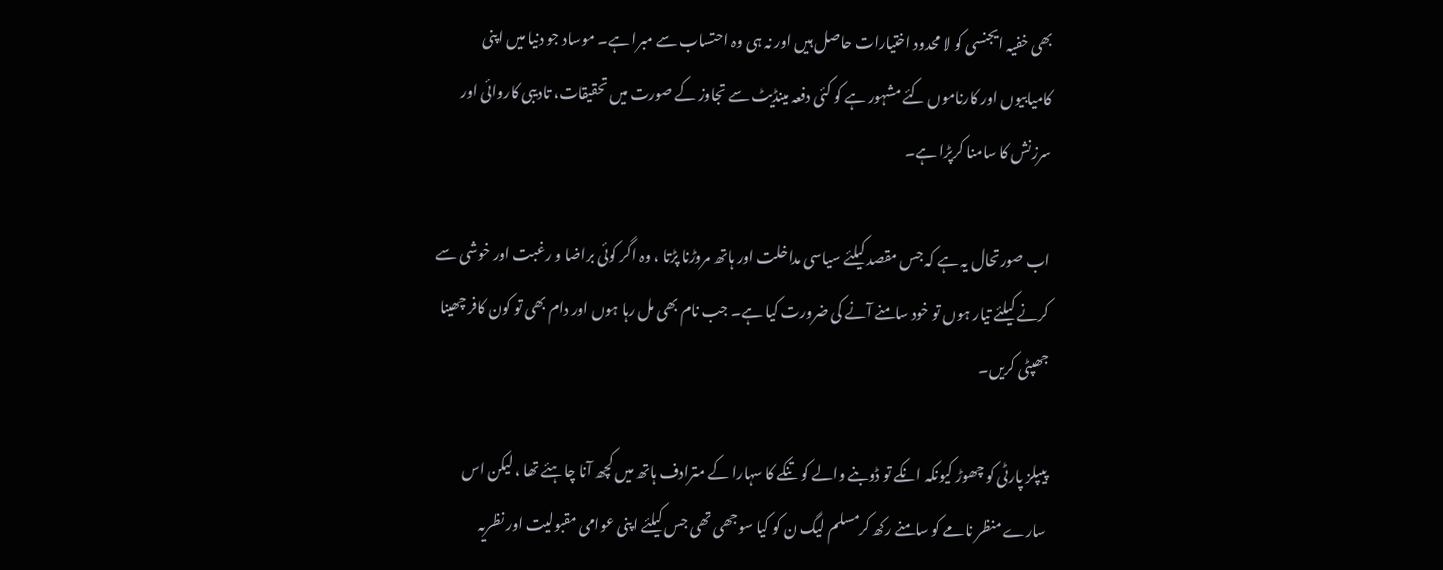بھی خفیہ ایجنسی کو لا محدود اختیارات حاصل ہیں اور نہ ہی وہ احتساب سے مبرا ہے۔ موساد جو دنیا میں اپنی کامیابیوں اور کارناموں کئے مشہور ہے کو کئی دفعہ مینڈیٹ سے تجاوز کے صورت میں تحقیقات، تادیبی کاروائی اور سرزنش کا سامنا کرپڑا ہے۔

اب صورتحال یہ ہے کہ جس مقصد کیلئے سیاسی مداخلت اور ہاتھ مروڑنا پڑتا ، وہ اگر کوئی براضا و رغبت اور خوشی سے کرنے کیلئے تیار ہوں تو خود سامنے آنے کی ضرورت کیا ہے۔ جب نام بھی مل رہا ہوں اور دام بھی تو کون کافر چھینا جھپٹی کریں۔

پیپلز پارٹی کو چھوڑ کیونکہ انکے تو ڈوبنے والے کو تنکے کا سہارا کے مترادف ہاتھ میں کچھ آنا چاہئے تھا ، لیکن اس سارے منظر نامے کو سامنے رکھ کرمسلم لیگ ن کو کیا سوجھی تھی جس کیلئے اپنی عوامی مقبولیت اور نظریہ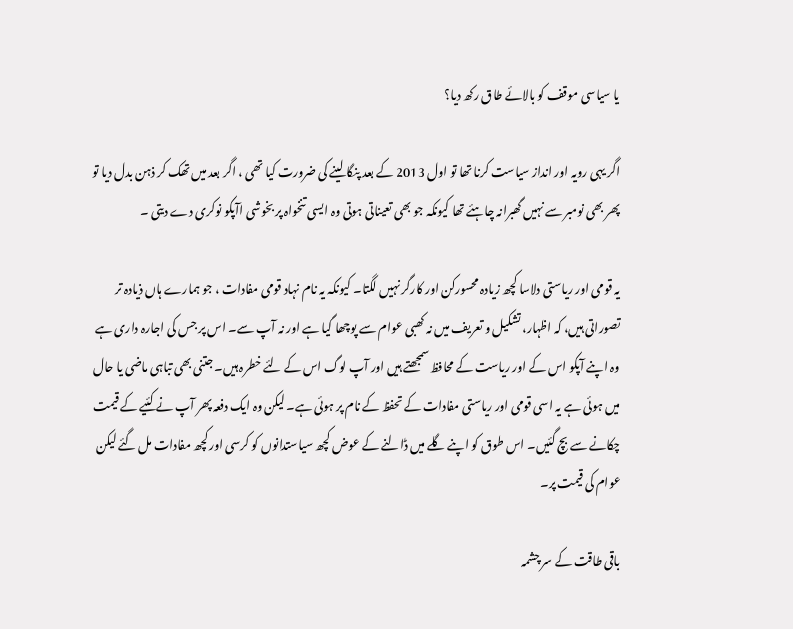یا سیاسی موقف کو بالائے طاق رکھ دیا؟

اگر یہی رویہ اور انداز سیاست کرنا تھا تو اول 2013 کے بعد پنگا لینے کی ضرورت کیا تھی ، اگر بعد میں تھک کر ذہن بدل دیا تو پھر بھی نومبر سے نہیں گھبرانہ چاہئے تھا کیونکہ جو بھی تعیناتی ہوتی وہ ایسی تنخواہ پر بخوشی اآپکو نوکری دے دیتی ۔

یہ قومی اور ریاستی دلاسا کچھ زیادہ محسورکن اور کارگر نہیں لگتا۔ کیونکہ یہ نام نہاد قومی مفادات ، جو ہمارے ہاں ذیادہ تر تصوراتی ہیں، کہ اظہار، تشکیل و تعریف میں نہ کھبی عوام سے پوچھا گیا ہے اور نہ آپ سے۔ اس پر جس کی اجارہ داری ہے وہ اپنے آپکو اس کے اور ریاست کے محافظ سمجھتے ہیں اور آپ لوگ اس کے لئے خطرہ ہیں۔ جتنی بھی تباہی ماضی یا حال میں ہوئی ہے یہ اسی قومی اور ریاستی مفادات کے تحفظ کے نام پر ہوئی ہے۔ لیکن وہ ایک دفعہ پھر آپ نے کئیے کے قیمت چکانے سے بچ گئیں۔ اس طوق کو اپنے گلے میں ڈالنے کے عوض کچھ سیاستدانوں کو کرسی اور کچھ مفادات مل گئے لیکن عوام کی قیمت پر۔

باقی طاقت کے سر چشمہ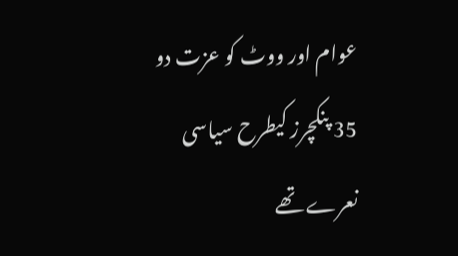عوام اور ووٹ کو عزت دو 35 پنکچرز کیطرح سیاسی نعرے تھے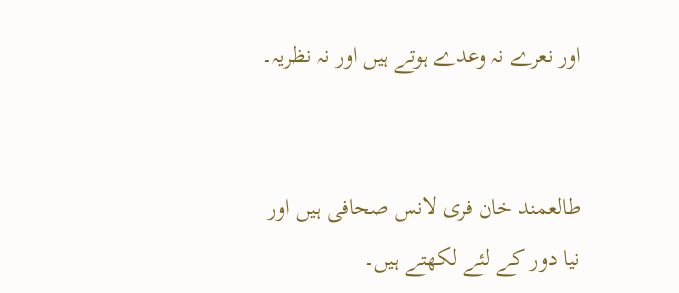اور نعرے نہ وعدے ہوتے ہیں اور نہ نظریہ۔


طالعمند خان فری لانس صحافی ہیں اور نیا دور کے لئے لکھتے ہیں۔